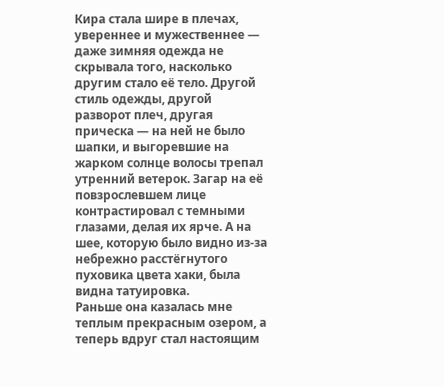Кира стала шире в плечах, увереннее и мужественнее — даже зимняя одежда не скрывала того, насколько другим стало её тело. Другой стиль одежды, другой разворот плеч, другая прическа — на ней не было шапки, и выгоревшие на жарком солнце волосы трепал утренний ветерок. Загар на её повзрослевшем лице контрастировал с темными глазами, делая их ярче. А на шее, которую было видно из-за небрежно расстёгнутого пуховика цвета хаки, была видна татуировка.
Раньше она казалась мне теплым прекрасным озером, а теперь вдруг стал настоящим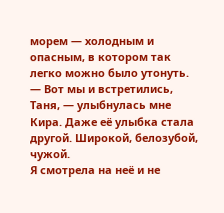морем — холодным и опасным, в котором так легко можно было утонуть.
— Вот мы и встретились, Таня, — улыбнулась мне Кира. Даже её улыбка стала другой. Широкой, белозубой, чужой.
Я смотрела на неё и не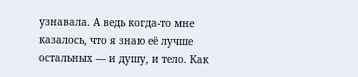узнавала. А ведь когда-то мне казалось, что я знаю её лучше остальных — и душу, и тело. Как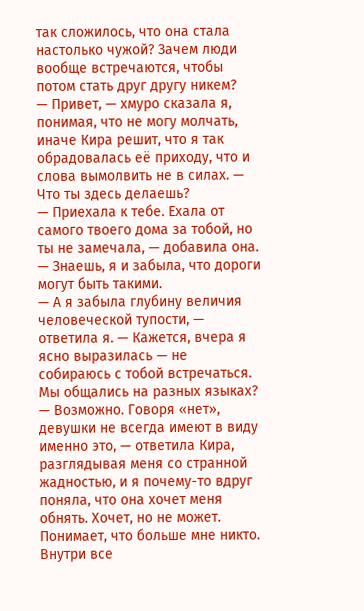так сложилось, что она стала настолько чужой? Зачем люди вообще встречаются, чтобы потом стать друг другу никем?
— Привет, — хмуро сказала я, понимая, что не могу молчать, иначе Кира решит, что я так обрадовалась её приходу, что и слова вымолвить не в силах. — Что ты здесь делаешь?
— Приехала к тебе. Ехала от самого твоего дома за тобой, но ты не замечала, — добавила она. — Знаешь, я и забыла, что дороги могут быть такими.
— А я забыла глубину величия человеческой тупости, — ответила я. — Кажется, вчера я ясно выразилась — не собираюсь с тобой встречаться. Мы общались на разных языках?
— Возможно. Говоря «нет», девушки не всегда имеют в виду именно это, — ответила Кира, разглядывая меня со странной жадностью, и я почему-то вдруг поняла, что она хочет меня обнять. Хочет, но не может. Понимает, что больше мне никто. Внутри все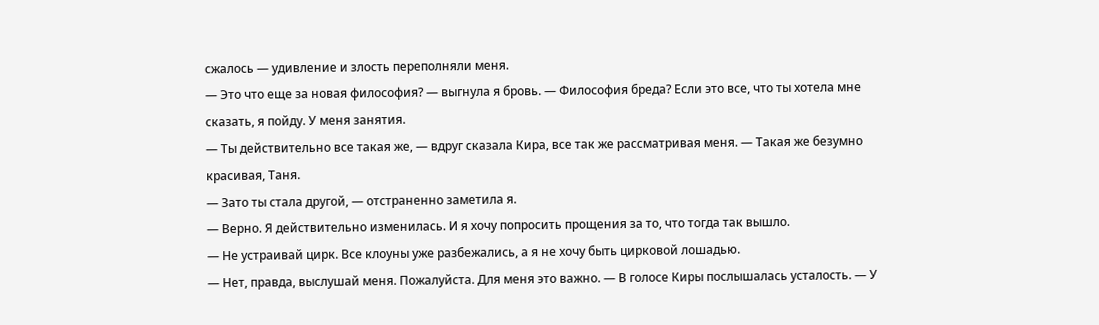сжалось — удивление и злость переполняли меня.
— Это что еще за новая философия? — выгнула я бровь. — Философия бреда? Если это все, что ты хотела мне сказать, я пойду. У меня занятия.
— Ты действительно все такая же, — вдруг сказала Кира, все так же рассматривая меня. — Такая же безумно красивая, Таня.
— Зато ты стала другой, — отстраненно заметила я.
— Верно. Я действительно изменилась. И я хочу попросить прощения за то, что тогда так вышло.
— Не устраивай цирк. Все клоуны уже разбежались, а я не хочу быть цирковой лошадью.
— Нет, правда, выслушай меня. Пожалуйста. Для меня это важно. — В голосе Киры послышалась усталость. — У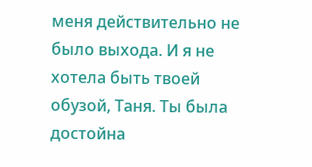меня действительно не было выхода. И я не хотела быть твоей обузой, Таня. Ты была достойна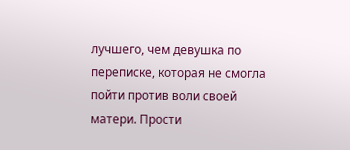лучшего, чем девушка по переписке, которая не смогла пойти против воли своей матери. Прости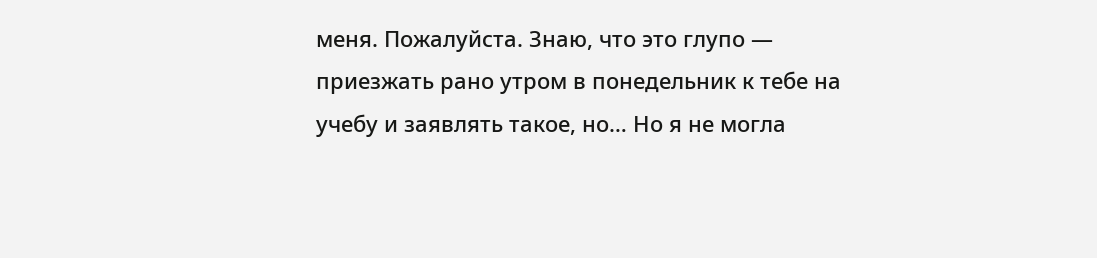меня. Пожалуйста. Знаю, что это глупо — приезжать рано утром в понедельник к тебе на учебу и заявлять такое, но… Но я не могла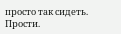просто так сидеть. Прости.